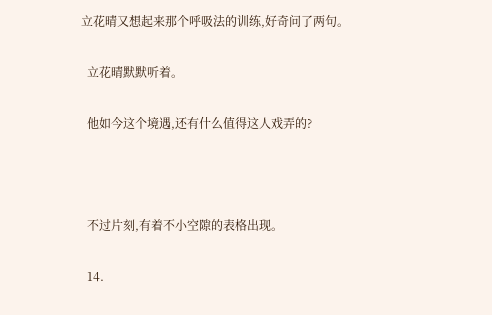立花晴又想起来那个呼吸法的训练,好奇问了两句。

  立花晴默默听着。

  他如今这个境遇,还有什么值得这人戏弄的?



  不过片刻,有着不小空隙的表格出现。

  14.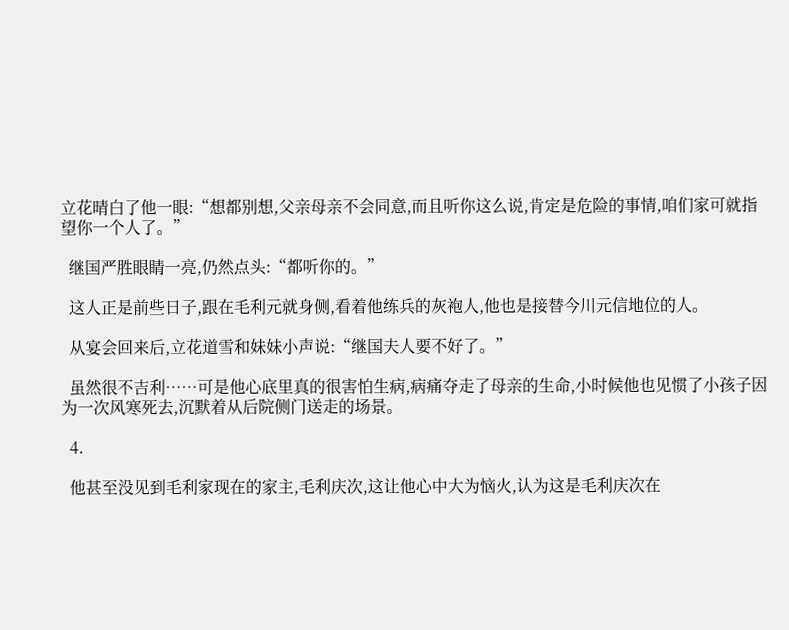立花晴白了他一眼:“想都别想,父亲母亲不会同意,而且听你这么说,肯定是危险的事情,咱们家可就指望你一个人了。”

  继国严胜眼睛一亮,仍然点头:“都听你的。”

  这人正是前些日子,跟在毛利元就身侧,看着他练兵的灰袍人,他也是接替今川元信地位的人。

  从宴会回来后,立花道雪和妹妹小声说:“继国夫人要不好了。”

  虽然很不吉利……可是他心底里真的很害怕生病,病痛夺走了母亲的生命,小时候他也见惯了小孩子因为一次风寒死去,沉默着从后院侧门送走的场景。

  4.

  他甚至没见到毛利家现在的家主,毛利庆次,这让他心中大为恼火,认为这是毛利庆次在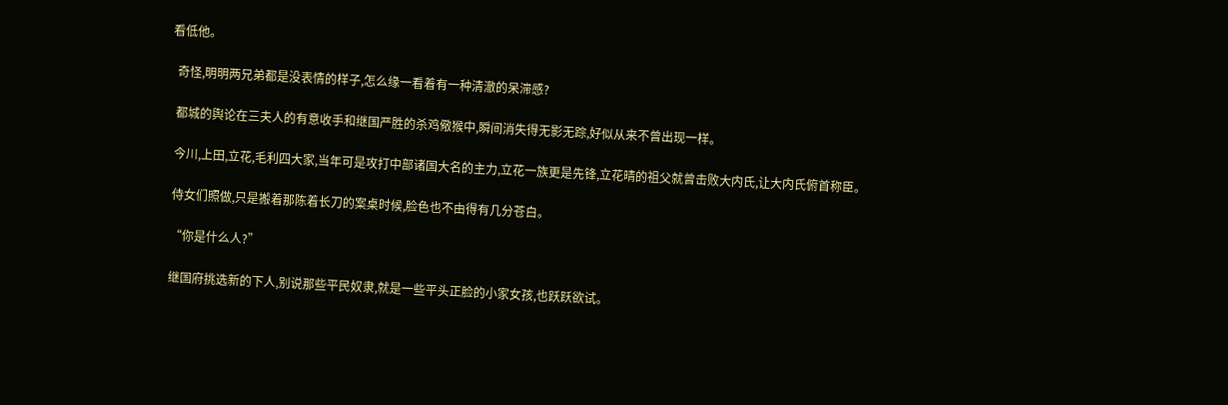看低他。

  奇怪,明明两兄弟都是没表情的样子,怎么缘一看着有一种清澈的呆滞感?

  都城的舆论在三夫人的有意收手和继国严胜的杀鸡儆猴中,瞬间消失得无影无踪,好似从来不曾出现一样。

  今川,上田,立花,毛利四大家,当年可是攻打中部诸国大名的主力,立花一族更是先锋,立花晴的祖父就曾击败大内氏,让大内氏俯首称臣。

  侍女们照做,只是搬着那陈着长刀的案桌时候,脸色也不由得有几分苍白。

  “你是什么人?”

  继国府挑选新的下人,别说那些平民奴隶,就是一些平头正脸的小家女孩,也跃跃欲试。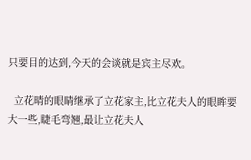只要目的达到,今天的会谈就是宾主尽欢。

  立花晴的眼睛继承了立花家主,比立花夫人的眼眸要大一些,睫毛弯翘,最让立花夫人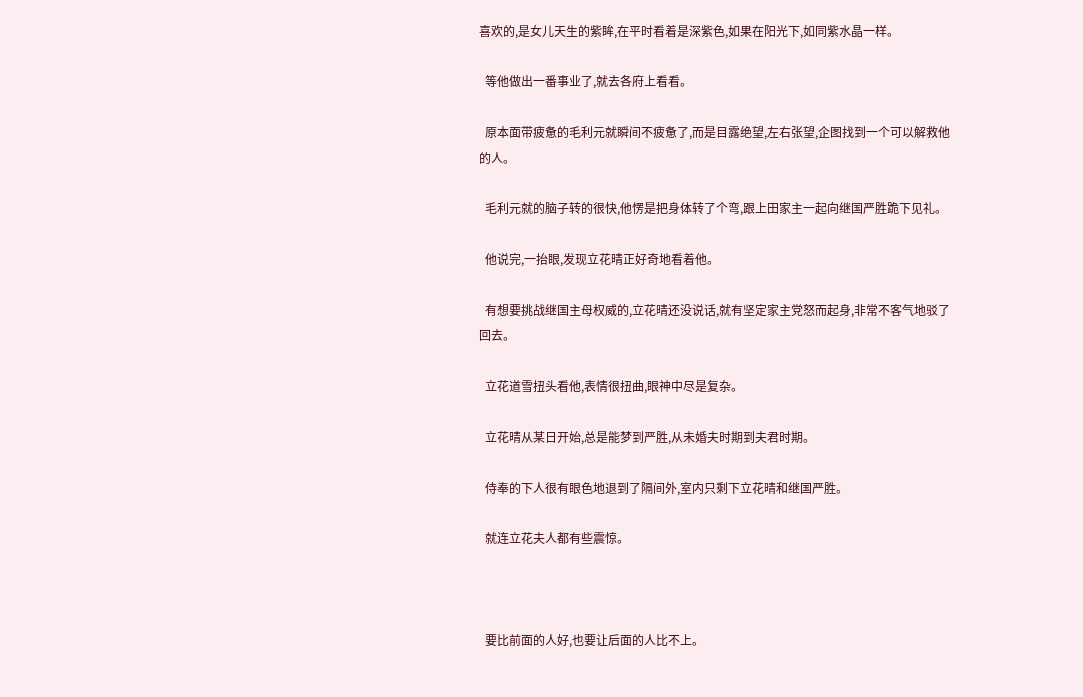喜欢的,是女儿天生的紫眸,在平时看着是深紫色,如果在阳光下,如同紫水晶一样。

  等他做出一番事业了,就去各府上看看。

  原本面带疲惫的毛利元就瞬间不疲惫了,而是目露绝望,左右张望,企图找到一个可以解救他的人。

  毛利元就的脑子转的很快,他愣是把身体转了个弯,跟上田家主一起向继国严胜跪下见礼。

  他说完,一抬眼,发现立花晴正好奇地看着他。

  有想要挑战继国主母权威的,立花晴还没说话,就有坚定家主党怒而起身,非常不客气地驳了回去。

  立花道雪扭头看他,表情很扭曲,眼神中尽是复杂。

  立花晴从某日开始,总是能梦到严胜,从未婚夫时期到夫君时期。

  侍奉的下人很有眼色地退到了隔间外,室内只剩下立花晴和继国严胜。

  就连立花夫人都有些震惊。



  要比前面的人好,也要让后面的人比不上。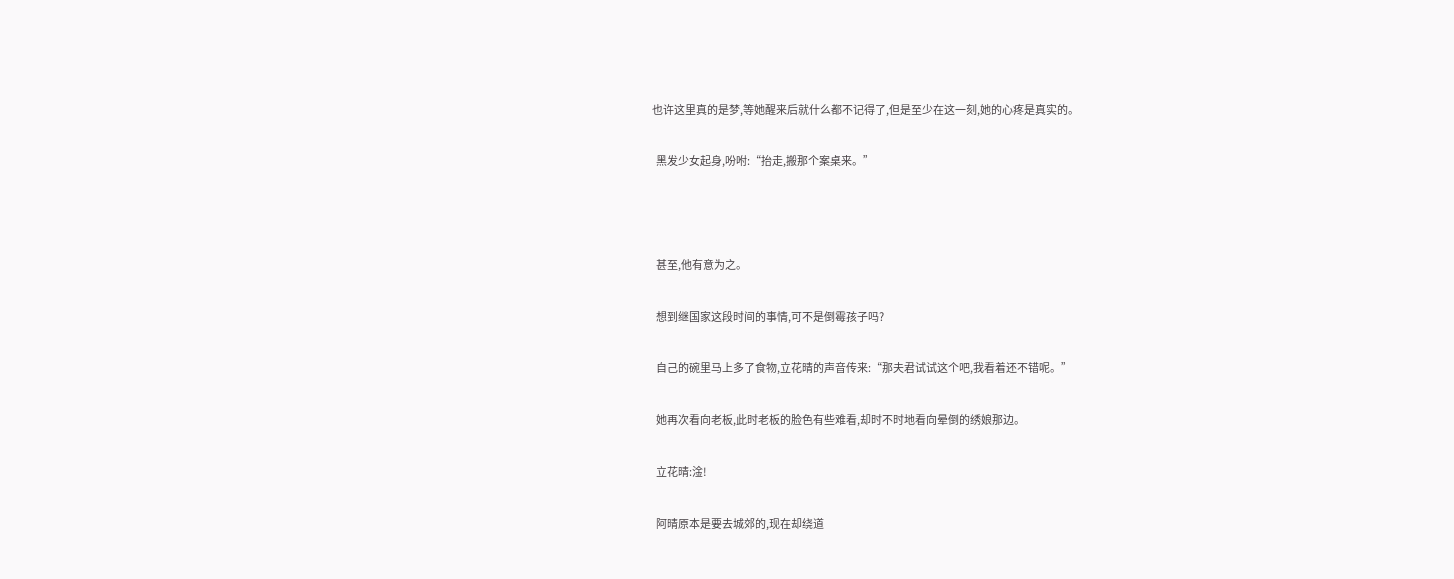也许这里真的是梦,等她醒来后就什么都不记得了,但是至少在这一刻,她的心疼是真实的。

  黑发少女起身,吩咐:“抬走,搬那个案桌来。”



  甚至,他有意为之。

  想到继国家这段时间的事情,可不是倒霉孩子吗?

  自己的碗里马上多了食物,立花晴的声音传来:“那夫君试试这个吧,我看着还不错呢。”

  她再次看向老板,此时老板的脸色有些难看,却时不时地看向晕倒的绣娘那边。

  立花晴:淦!

  阿晴原本是要去城郊的,现在却绕道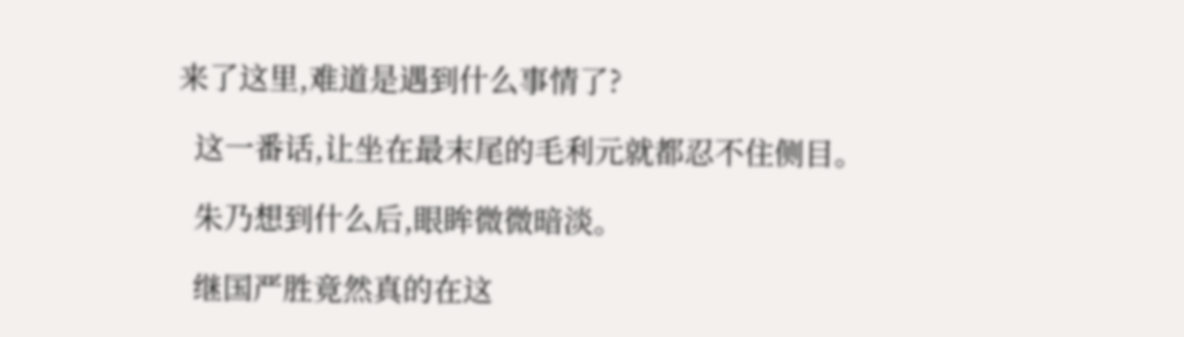来了这里,难道是遇到什么事情了?

  这一番话,让坐在最末尾的毛利元就都忍不住侧目。

  朱乃想到什么后,眼眸微微暗淡。

  继国严胜竟然真的在这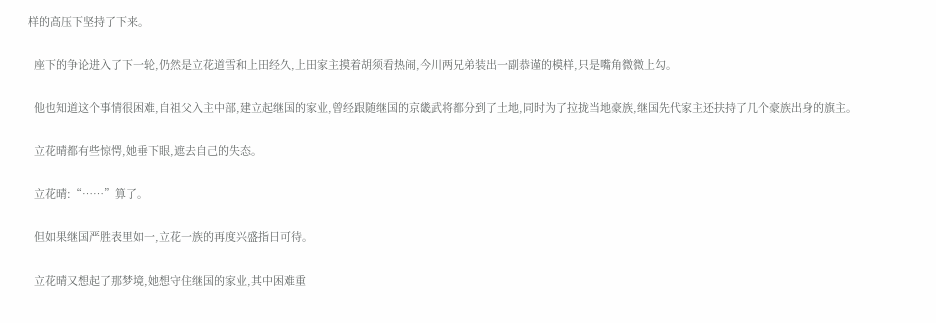样的高压下坚持了下来。

  座下的争论进入了下一轮,仍然是立花道雪和上田经久,上田家主摸着胡须看热闹,今川两兄弟装出一副恭谨的模样,只是嘴角微微上勾。

  他也知道这个事情很困难,自祖父入主中部,建立起继国的家业,曾经跟随继国的京畿武将都分到了土地,同时为了拉拢当地豪族,继国先代家主还扶持了几个豪族出身的旗主。

  立花晴都有些惊愕,她垂下眼,遮去自己的失态。

  立花晴:“……”算了。

  但如果继国严胜表里如一,立花一族的再度兴盛指日可待。

  立花晴又想起了那梦境,她想守住继国的家业,其中困难重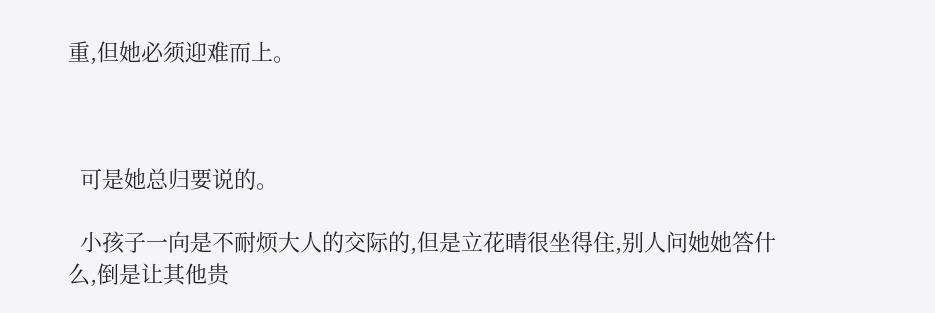重,但她必须迎难而上。



  可是她总归要说的。

  小孩子一向是不耐烦大人的交际的,但是立花晴很坐得住,别人问她她答什么,倒是让其他贵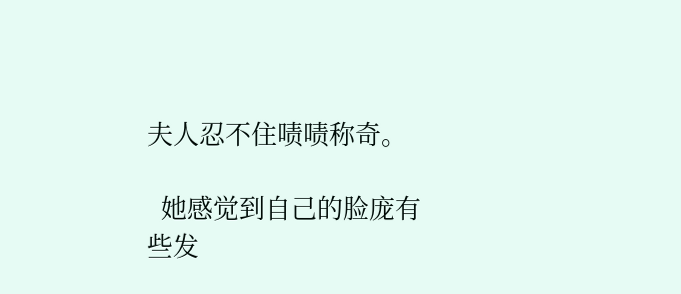夫人忍不住啧啧称奇。

  她感觉到自己的脸庞有些发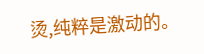烫,纯粹是激动的。